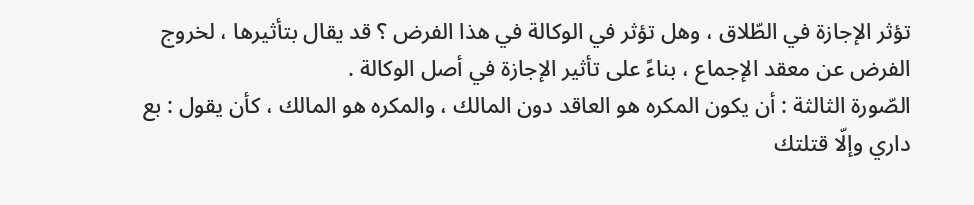تؤثر الإجازة في الطّلاق ، وهل تؤثر في الوكالة في هذا الفرض ؟ قد يقال بتأثيرها ، لخروج الفرض عن معقد الإجماع ، بناءً على تأثير الإجازة في أصل الوكالة .
الصّورة الثالثة : أن يكون المكره هو العاقد دون المالك ، والمكره هو المالك ، كأن يقول : بع داري وإلّا قتلتك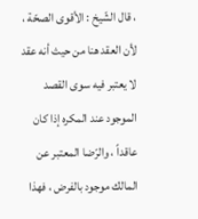، قال الشّيخ : الأقوى الصحّة ، لأن العقد هنا من حيث أنه عقد لا يعتبر فيه سوى القصد الموجود عند المكره إذا كان عاقداً ، والرّضا المعتبر عن المالك موجود بالفرض ، فهذا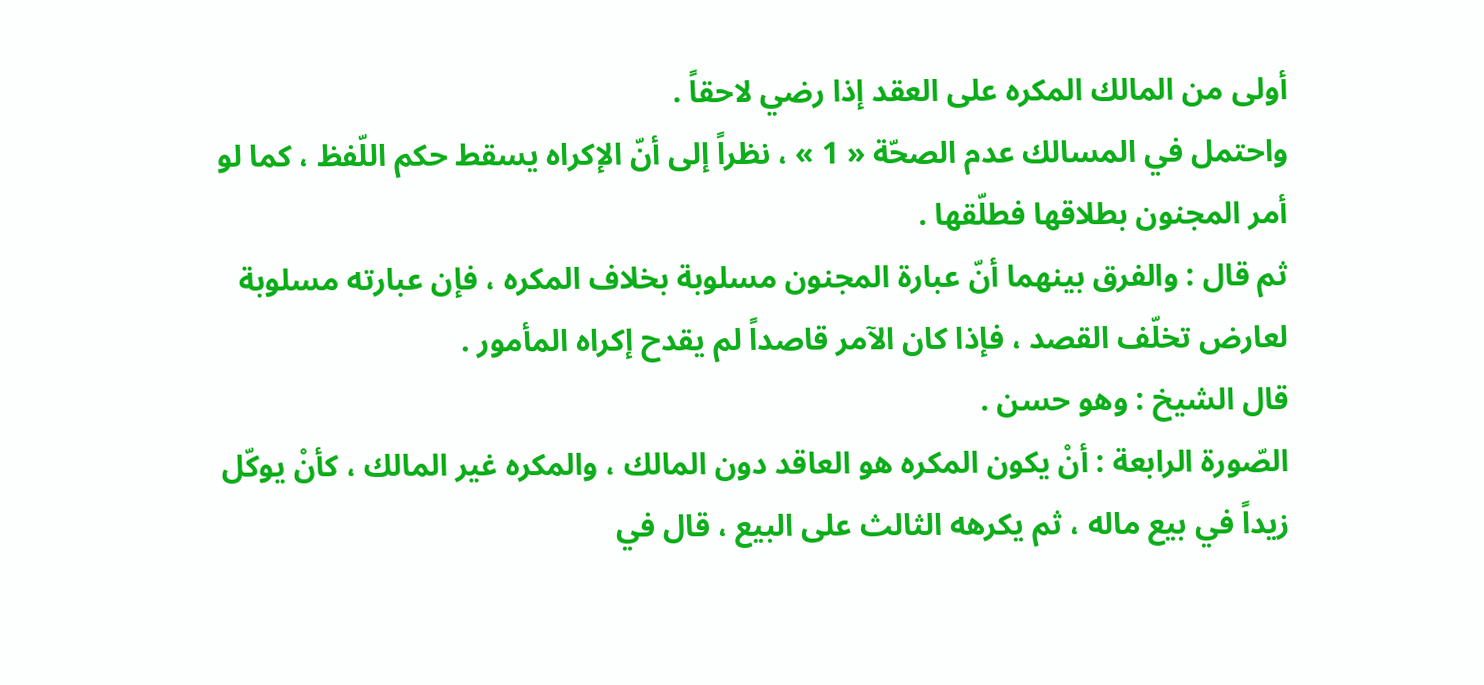أولى من المالك المكره على العقد إذا رضي لاحقاً .
واحتمل في المسالك عدم الصحّة « 1 » ، نظراً إلى أنّ الإكراه يسقط حكم اللّفظ ، كما لو أمر المجنون بطلاقها فطلّقها .
ثم قال : والفرق بينهما أنّ عبارة المجنون مسلوبة بخلاف المكره ، فإن عبارته مسلوبة لعارض تخلّف القصد ، فإذا كان الآمر قاصداً لم يقدح إكراه المأمور .
قال الشيخ : وهو حسن .
الصّورة الرابعة : أنْ يكون المكره هو العاقد دون المالك ، والمكره غير المالك ، كأنْ يوكّل زيداً في بيع ماله ، ثم يكرهه الثالث على البيع ، قال في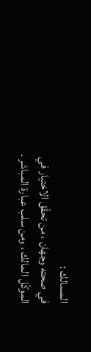المسالك :
في صحته وجهان ، من تحقّق الاختيار في الموكّل المالك ، ومن سلب عبارة المباشر .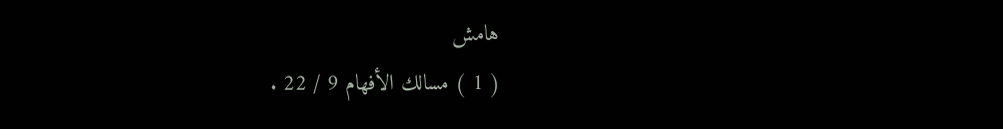هامش
( 1 ) مسالك الأفهام 9 / 22 .